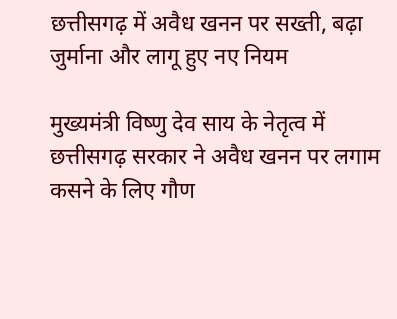छत्तीसगढ़ में अवैध खनन पर सख्ती, बढ़ा जुर्माना और लागू हुए नए नियम

मुख्यमंत्री विष्णु देव साय के नेतृत्व में छत्तीसगढ़ सरकार ने अवैध खनन पर लगाम कसने के लिए गौण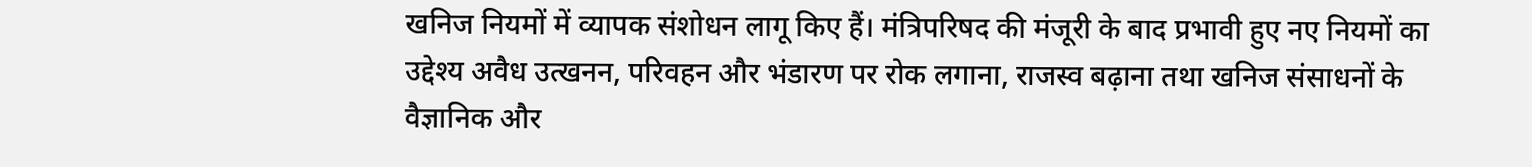खनिज नियमों में व्यापक संशोधन लागू किए हैं। मंत्रिपरिषद की मंजूरी के बाद प्रभावी हुए नए नियमों का उद्देश्य अवैध उत्खनन, परिवहन और भंडारण पर रोक लगाना, राजस्व बढ़ाना तथा खनिज संसाधनों के वैज्ञानिक और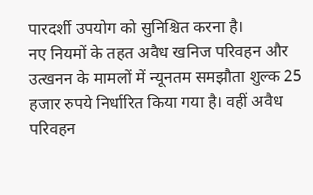पारदर्शी उपयोग को सुनिश्चित करना है।
नए नियमों के तहत अवैध खनिज परिवहन और उत्खनन के मामलों में न्यूनतम समझौता शुल्क 25 हजार रुपये निर्धारित किया गया है। वहीं अवैध परिवहन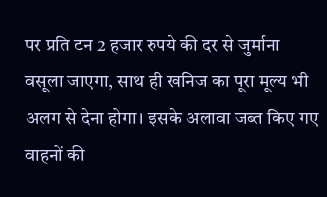पर प्रति टन 2 हजार रुपये की दर से जुर्माना वसूला जाएगा, साथ ही खनिज का पूरा मूल्य भी अलग से देना होगा। इसके अलावा जब्त किए गए वाहनों की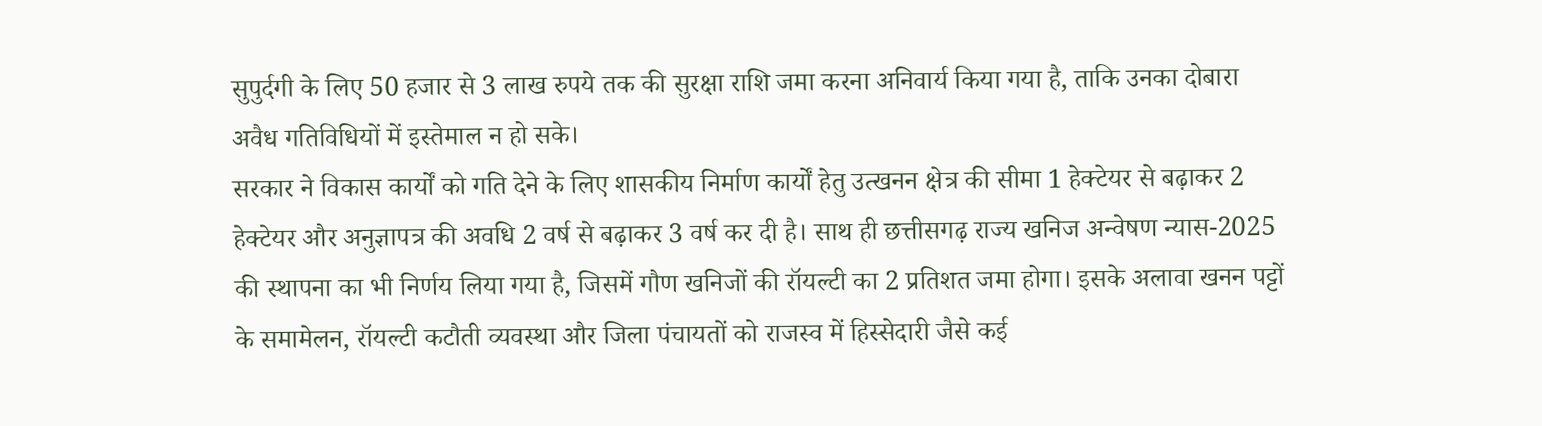सुपुर्दगी के लिए 50 हजार से 3 लाख रुपये तक की सुरक्षा राशि जमा करना अनिवार्य किया गया है, ताकि उनका दोबारा अवैध गतिविधियों में इस्तेमाल न हो सके।
सरकार ने विकास कार्यों को गति देने के लिए शासकीय निर्माण कार्यों हेतु उत्खनन क्षेत्र की सीमा 1 हेक्टेयर से बढ़ाकर 2 हेक्टेयर और अनुज्ञापत्र की अवधि 2 वर्ष से बढ़ाकर 3 वर्ष कर दी है। साथ ही छत्तीसगढ़ राज्य खनिज अन्वेषण न्यास-2025 की स्थापना का भी निर्णय लिया गया है, जिसमें गौण खनिजों की रॉयल्टी का 2 प्रतिशत जमा होगा। इसके अलावा खनन पट्टों के समामेलन, रॉयल्टी कटौती व्यवस्था और जिला पंचायतों को राजस्व में हिस्सेदारी जैसे कई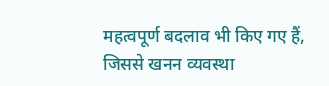महत्वपूर्ण बदलाव भी किए गए हैं, जिससे खनन व्यवस्था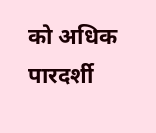को अधिक पारदर्शी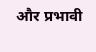और प्रभावी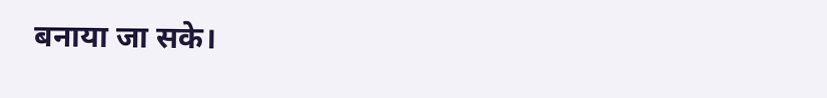बनाया जा सके।